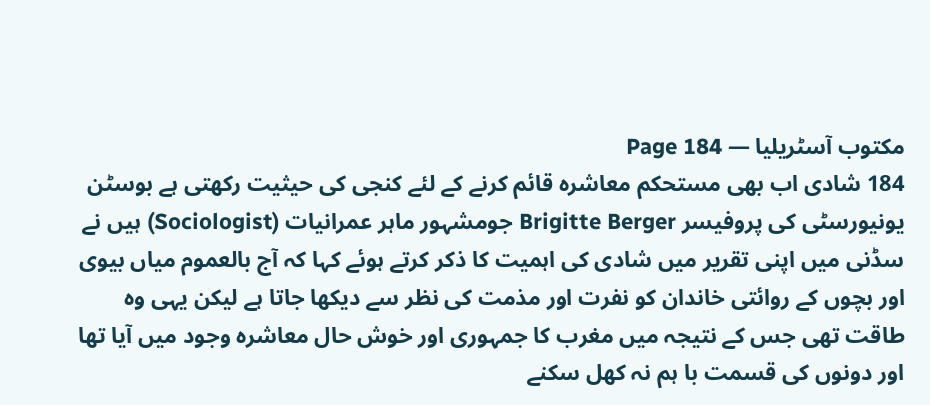مکتوب آسٹریلیا — Page 184
184 شادی اب بھی مستحکم معاشرہ قائم کرنے کے لئے کنجی کی حیثیت رکھتی ہے بوسٹن یونیورسٹی کی پروفیسر Brigitte Berger جومشہور ماہر عمرانیات (Sociologist) ہیں نے سڈنی میں اپنی تقریر میں شادی کی اہمیت کا ذکر کرتے ہوئے کہا کہ آج بالعموم میاں بیوی اور بچوں کے روائتی خاندان کو نفرت اور مذمت کی نظر سے دیکھا جاتا ہے لیکن یہی وہ طاقت تھی جس کے نتیجہ میں مغرب کا جمہوری اور خوش حال معاشرہ وجود میں آیا تھا اور دونوں کی قسمت با ہم نہ کھل سکنے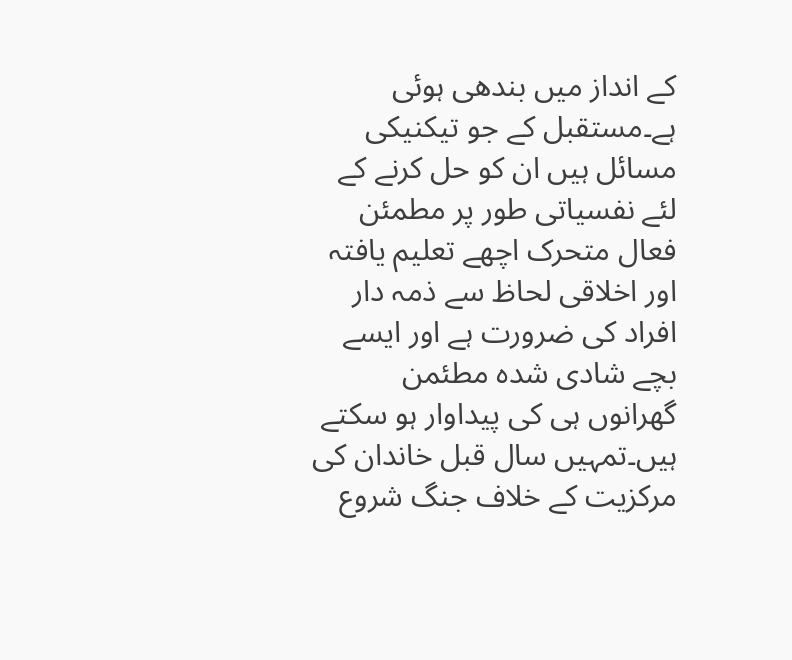کے انداز میں بندھی ہوئی ہے۔مستقبل کے جو تیکنیکی مسائل ہیں ان کو حل کرنے کے لئے نفسیاتی طور پر مطمئن فعال متحرک اچھے تعلیم یافتہ اور اخلاقی لحاظ سے ذمہ دار افراد کی ضرورت ہے اور ایسے بچے شادی شدہ مطئمن گھرانوں ہی کی پیداوار ہو سکتے ہیں۔تمہیں سال قبل خاندان کی مرکزیت کے خلاف جنگ شروع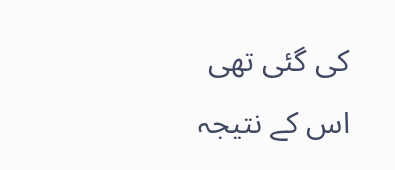کی گئی تھی اس کے نتیجہ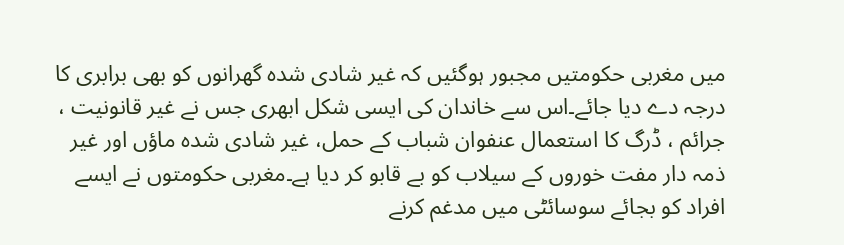میں مغربی حکومتیں مجبور ہوگئیں کہ غیر شادی شدہ گھرانوں کو بھی برابری کا درجہ دے دیا جائے۔اس سے خاندان کی ایسی شکل ابھری جس نے غیر قانونیت ، جرائم ، ڈرگ کا استعمال عنفوان شباب کے حمل، غیر شادی شدہ ماؤں اور غیر ذمہ دار مفت خوروں کے سیلاب کو بے قابو کر دیا ہے۔مغربی حکومتوں نے ایسے افراد کو بجائے سوسائٹی میں مدغم کرنے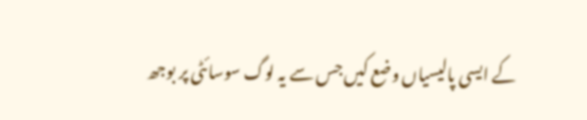کے ایسی پالیسیاں وضع کیں جس سے یہ لوگ سوسائٹی پر بوجھ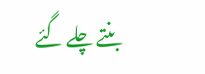بنتے چلے گئے